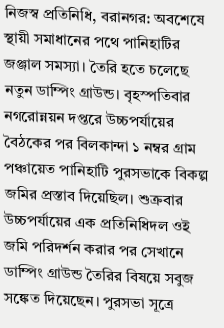নিজস্ব প্রতিনিধি, বরানগর: অবশেষে স্থায়ী সমাধানের পথে পানিহাটির জঞ্জাল সমস্যা। তৈরি হতে চলেছে নতুন ডাম্পিং গ্রাউন্ড। বৃহস্পতিবার নগরোন্নয়ন দপ্তরে উচ্চপর্যায়ের বৈঠকের পর বিলকান্দা ১ নম্বর গ্রাম পঞ্চায়েত পানিহাটি পুরসভাকে বিকল্প জমির প্রস্তাব দিয়েছিল। শুক্রবার উচ্চপর্যায়ের এক প্রতিনিধিদল ওই জমি পরিদর্শন করার পর সেখানে ডাম্পিং গ্রাউন্ড তৈরির বিষয়ে সবুজ সঙ্কেত দিয়েছেন। পুরসভা সূত্রে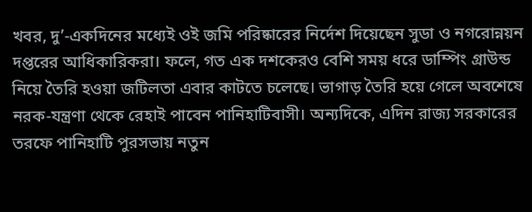খবর, দু’-একদিনের মধ্যেই ওই জমি পরিষ্কারের নির্দেশ দিয়েছেন সুডা ও নগরোন্নয়ন দপ্তরের আধিকারিকরা। ফলে, গত এক দশকেরও বেশি সময় ধরে ডাম্পিং গ্রাউন্ড নিয়ে তৈরি হওয়া জটিলতা এবার কাটতে চলেছে। ভাগাড় তৈরি হয়ে গেলে অবশেষে নরক-যন্ত্রণা থেকে রেহাই পাবেন পানিহাটিবাসী। অন্যদিকে, এদিন রাজ্য সরকারের তরফে পানিহাটি পুরসভায় নতুন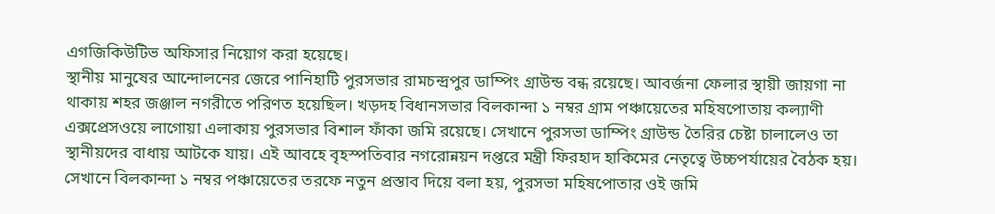এগজিকিউটিভ অফিসার নিয়োগ করা হয়েছে।
স্থানীয় মানুষের আন্দোলনের জেরে পানিহাটি পুরসভার রামচন্দ্রপুর ডাম্পিং গ্রাউন্ড বন্ধ রয়েছে। আবর্জনা ফেলার স্থায়ী জায়গা না থাকায় শহর জঞ্জাল নগরীতে পরিণত হয়েছিল। খড়দহ বিধানসভার বিলকান্দা ১ নম্বর গ্রাম পঞ্চায়েতের মহিষপোতায় কল্যাণী এক্সপ্রেসওয়ে লাগোয়া এলাকায় পুরসভার বিশাল ফাঁকা জমি রয়েছে। সেখানে পুরসভা ডাম্পিং গ্রাউন্ড তৈরির চেষ্টা চালালেও তা স্থানীয়দের বাধায় আটকে যায়। এই আবহে বৃহস্পতিবার নগরোন্নয়ন দপ্তরে মন্ত্রী ফিরহাদ হাকিমের নেতৃত্বে উচ্চপর্যায়ের বৈঠক হয়। সেখানে বিলকান্দা ১ নম্বর পঞ্চায়েতের তরফে নতুন প্রস্তাব দিয়ে বলা হয়, পুরসভা মহিষপোতার ওই জমি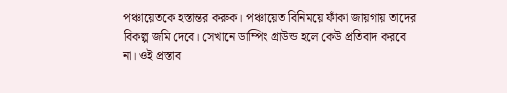পঞ্চায়েতকে হস্তান্তর করুক। পঞ্চায়েত বিনিময়ে ফাঁকা জায়গায় তাদের বিকল্প জমি দেবে। সেখানে ডাম্পিং গ্রাউন্ড হলে কেউ প্রতিবাদ করবে না। ওই প্রস্তাব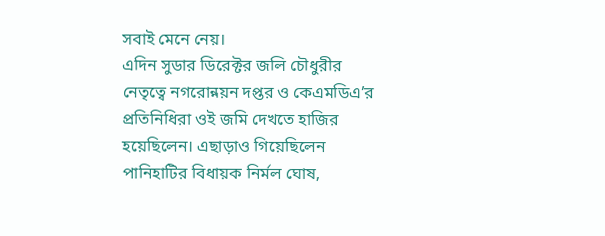সবাই মেনে নেয়।
এদিন সুডার ডিরেক্টর জলি চৌধুরীর নেতৃত্বে নগরোন্নয়ন দপ্তর ও কেএমডিএ’র প্রতিনিধিরা ওই জমি দেখতে হাজির হয়েছিলেন। এছাড়াও গিয়েছিলেন পানিহাটির বিধায়ক নির্মল ঘোষ,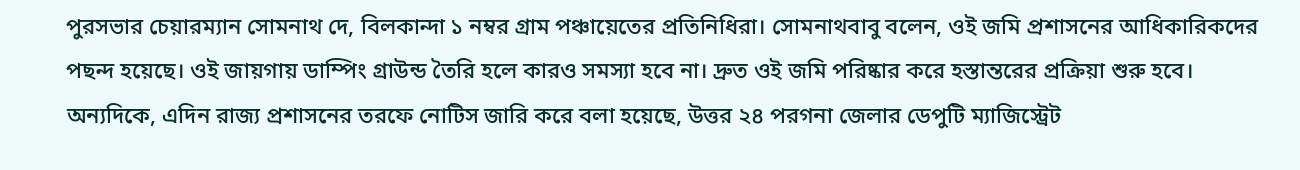পুরসভার চেয়ারম্যান সোমনাথ দে, বিলকান্দা ১ নম্বর গ্রাম পঞ্চায়েতের প্রতিনিধিরা। সোমনাথবাবু বলেন, ওই জমি প্রশাসনের আধিকারিকদের পছন্দ হয়েছে। ওই জায়গায় ডাম্পিং গ্রাউন্ড তৈরি হলে কারও সমস্যা হবে না। দ্রুত ওই জমি পরিষ্কার করে হস্তান্তরের প্রক্রিয়া শুরু হবে।
অন্যদিকে, এদিন রাজ্য প্রশাসনের তরফে নোটিস জারি করে বলা হয়েছে, উত্তর ২৪ পরগনা জেলার ডেপুটি ম্যাজিস্ট্রেট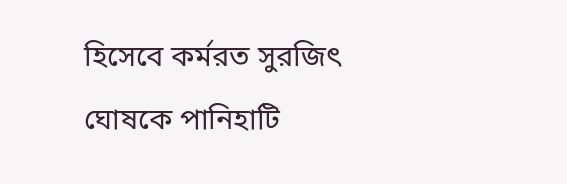হিসেবে কর্মরত সুরজিৎ ঘোষকে পানিহাটি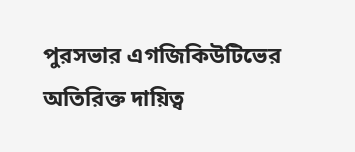পুরসভার এগজিকিউটিভের অতিরিক্ত দায়িত্ব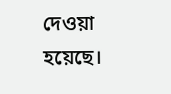দেওয়া হয়েছে।